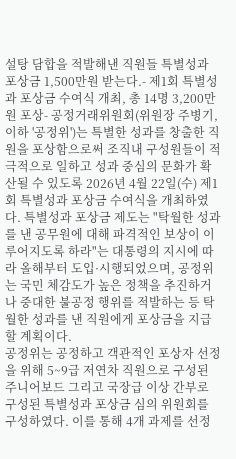설탕 담합을 적발해낸 직원들 특별성과 포상금 1,500만원 받는다.- 제1회 특별성과 포상금 수여식 개최, 총 14명 3,200만원 포상- 공정거래위원회(위원장 주병기, 이하 '공정위')는 특별한 성과를 창출한 직원을 포상함으로써 조직내 구성원들이 적극적으로 일하고 성과 중심의 문화가 확산될 수 있도록 2026년 4월 22일(수) 제1회 특별성과 포상금 수여식을 개최하였다. 특별성과 포상금 제도는 "탁월한 성과를 낸 공무원에 대해 파격적인 보상이 이루어지도록 하라"는 대통령의 지시에 따라 올해부터 도입·시행되었으며, 공정위는 국민 체감도가 높은 정책을 추진하거나 중대한 불공정 행위를 적발하는 등 탁월한 성과를 낸 직원에게 포상금을 지급할 계획이다.
공정위는 공정하고 객관적인 포상자 선정을 위해 5~9급 저연차 직원으로 구성된 주니어보드 그리고 국장급 이상 간부로 구성된 특별성과 포상금 심의 위원회를 구성하였다. 이를 통해 4개 과제를 선정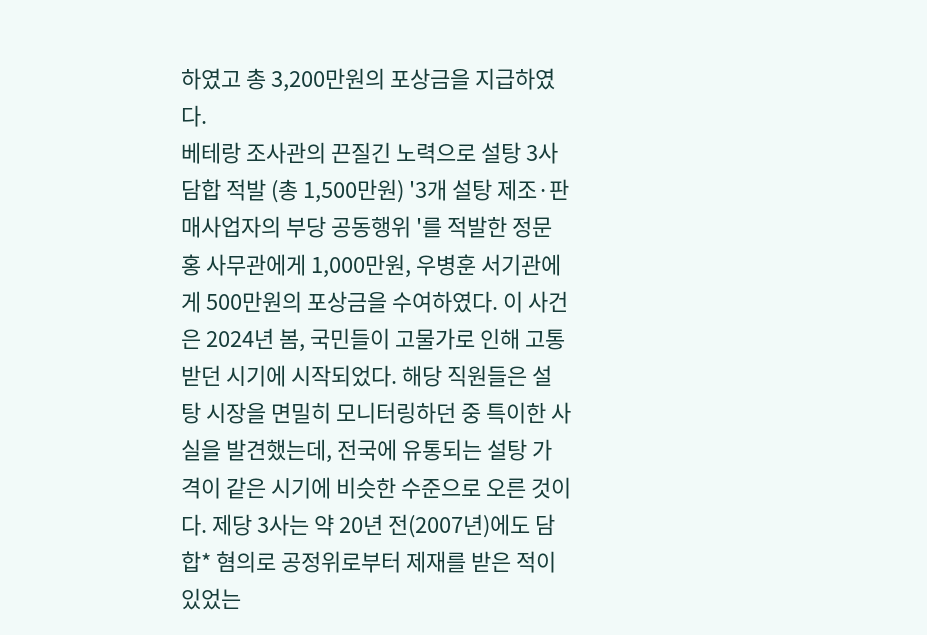하였고 총 3,200만원의 포상금을 지급하였다.
베테랑 조사관의 끈질긴 노력으로 설탕 3사 담합 적발 (총 1,500만원) '3개 설탕 제조·판매사업자의 부당 공동행위 '를 적발한 정문홍 사무관에게 1,000만원, 우병훈 서기관에게 500만원의 포상금을 수여하였다. 이 사건은 2024년 봄, 국민들이 고물가로 인해 고통받던 시기에 시작되었다. 해당 직원들은 설탕 시장을 면밀히 모니터링하던 중 특이한 사실을 발견했는데, 전국에 유통되는 설탕 가격이 같은 시기에 비슷한 수준으로 오른 것이다. 제당 3사는 약 20년 전(2007년)에도 담합* 혐의로 공정위로부터 제재를 받은 적이 있었는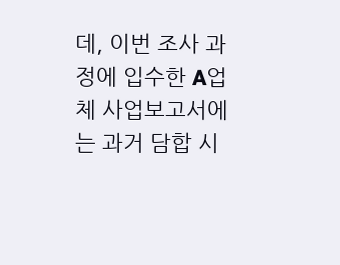데, 이번 조사 과정에 입수한 A업체 사업보고서에는 과거 담합 시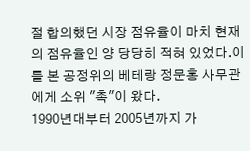절 합의했던 시장 점유율이 마치 현재의 점유율인 양 당당히 적혀 있었다.이를 본 공정위의 베테랑 정문홍 사무관에게 소위 "촉"이 왔다.
1990년대부터 2005년까지 가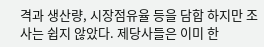격과 생산량, 시장점유율 등을 담합 하지만 조사는 쉽지 않았다. 제당사들은 이미 한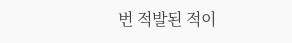번 적발된 적이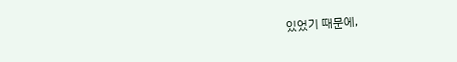있었기 때문에,